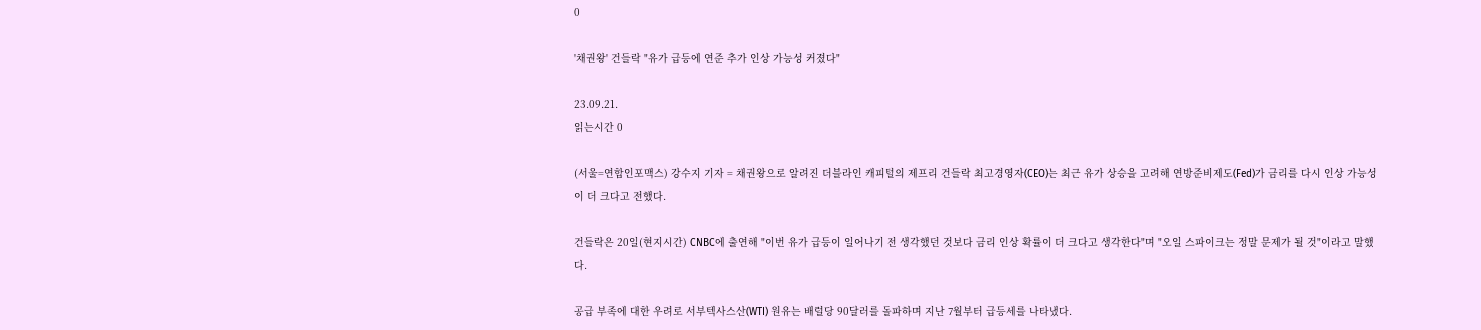0

'채권왕' 건들락 "유가 급등에 연준 추가 인상 가능성 커졌다"

23.09.21.
읽는시간 0

(서울=연합인포맥스) 강수지 기자 = 채권왕으로 알려진 더블라인 캐피털의 제프리 건들락 최고경영자(CEO)는 최근 유가 상승을 고려해 연방준비제도(Fed)가 금리를 다시 인상 가능성이 더 크다고 전했다.

건들락은 20일(현지시간) CNBC에 출연해 "이번 유가 급등이 일어나기 전 생각했던 것보다 금리 인상 확률이 더 크다고 생각한다"며 "오일 스파이크는 정말 문제가 될 것"이라고 말했다.

공급 부족에 대한 우려로 서부텍사스산(WTI) 원유는 배럴당 90달러를 돌파하며 지난 7월부터 급등세를 나타냈다.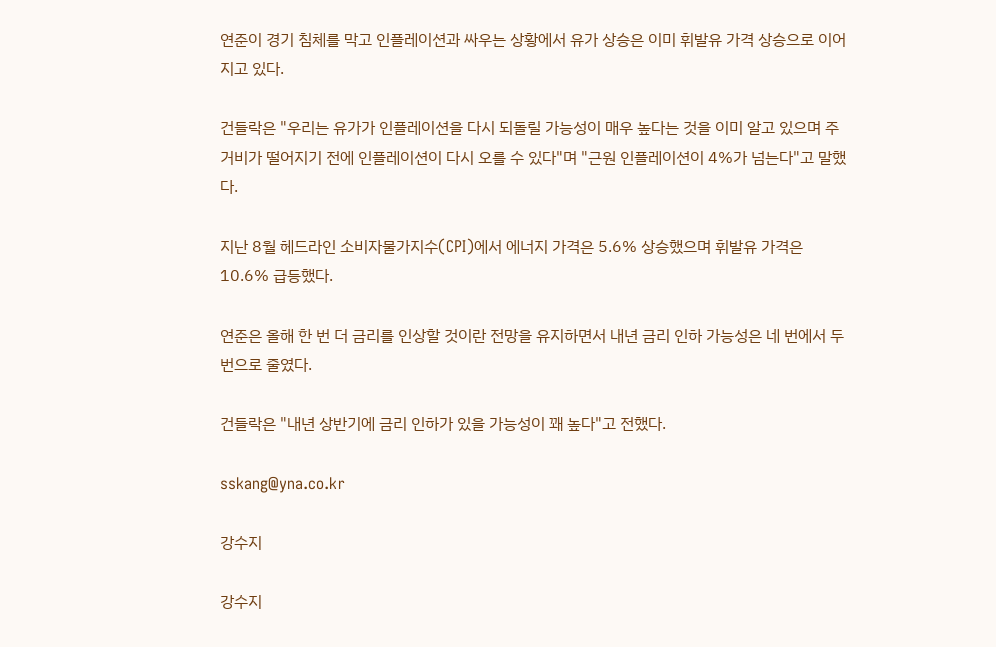연준이 경기 침체를 막고 인플레이션과 싸우는 상황에서 유가 상승은 이미 휘발유 가격 상승으로 이어지고 있다.

건들락은 "우리는 유가가 인플레이션을 다시 되돌릴 가능성이 매우 높다는 것을 이미 알고 있으며 주거비가 떨어지기 전에 인플레이션이 다시 오를 수 있다"며 "근원 인플레이션이 4%가 넘는다"고 말했다.

지난 8월 헤드라인 소비자물가지수(CPI)에서 에너지 가격은 5.6% 상승했으며 휘발유 가격은 10.6% 급등했다.

연준은 올해 한 번 더 금리를 인상할 것이란 전망을 유지하면서 내년 금리 인하 가능성은 네 번에서 두 번으로 줄였다.

건들락은 "내년 상반기에 금리 인하가 있을 가능성이 꽤 높다"고 전했다.

sskang@yna.co.kr

강수지

강수지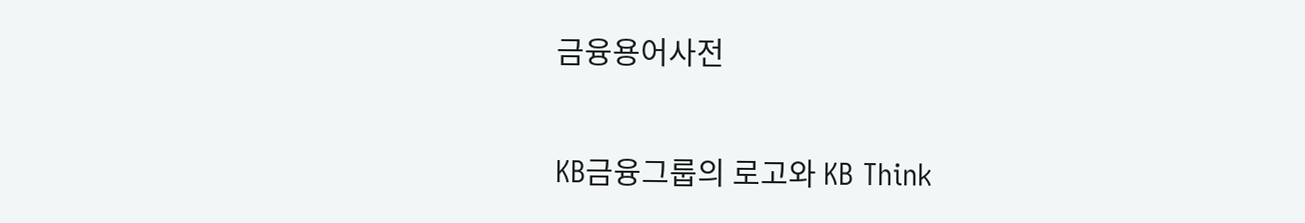금융용어사전

KB금융그룹의 로고와 KB Think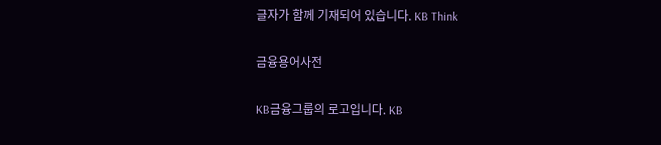글자가 함께 기재되어 있습니다. KB Think

금융용어사전

KB금융그룹의 로고입니다. KB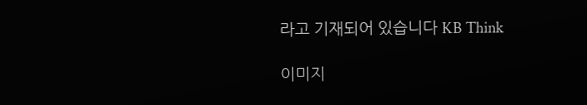라고 기재되어 있습니다 KB Think

이미지